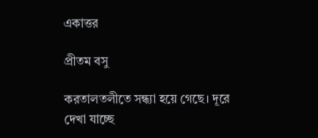একাত্তর

প্রীতম বসু

করতালতলীতে সন্ধ্যা হয়ে গেছে। দূরে দেখা যাচ্ছে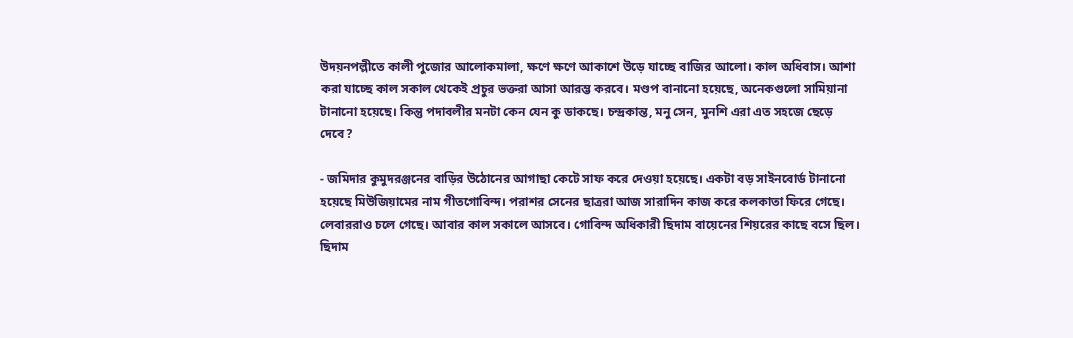উদয়নপল্লীতে কালী পুজোর আলোকমালা, ক্ষণে ক্ষণে আকাশে উড়ে যাচ্ছে বাজির আলো। কাল অধিবাস। আশা করা যাচ্ছে কাল সকাল থেকেই প্রচুর ভক্তরা আসা আরম্ভ করবে। মণ্ডপ বানানো হয়েছে, অনেকগুলো সামিয়ানা টানানো হয়েছে। কিন্তু পদাবলীর মনটা কেন যেন কু ডাকছে। চন্দ্রকান্ত, মনু সেন, মুনশি এরা এত সহজে ছেড়ে দেবে?

- জমিদার কুমুদরঞ্জনের বাড়ির উঠোনের আগাছা কেটে সাফ করে দেওয়া হয়েছে। একটা বড় সাইনবোর্ড টানানো হয়েছে মিউজিয়ামের নাম গীতগোবিন্দ। পরাশর সেনের ছাত্ররা আজ সারাদিন কাজ করে কলকাতা ফিরে গেছে। লেবাররাও চলে গেছে। আবার কাল সকালে আসবে। গোবিন্দ অধিকারী ছিদাম বায়েনের শিয়রের কাছে বসে ছিল। ছিদাম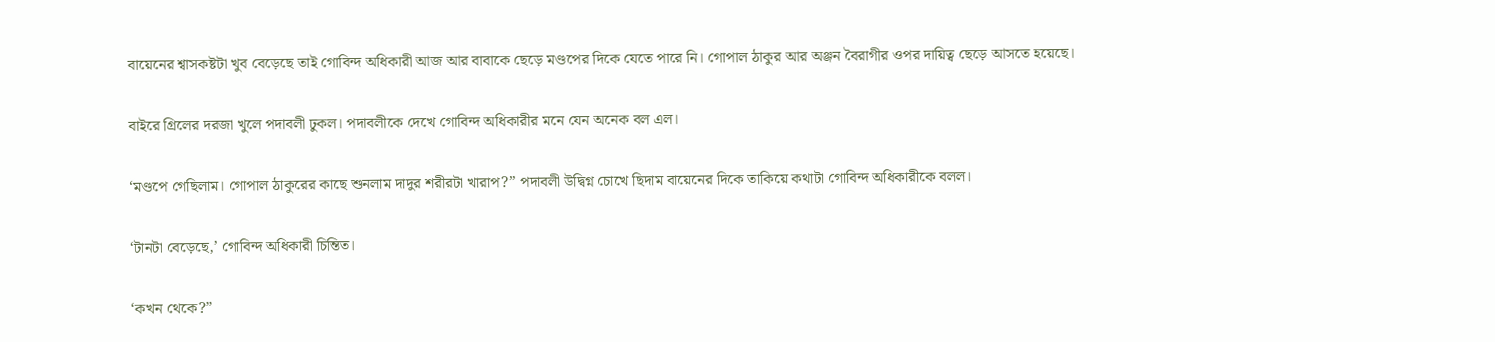বায়েনের শ্বাসকষ্টটা খুব বেড়েছে তাই গোবিন্দ অধিকারী আজ আর বাবাকে ছেড়ে মণ্ডপের দিকে যেতে পারে নি। গোপাল ঠাকুর আর অঞ্জন বৈরাগীর ওপর দায়িত্ব ছেড়ে আসতে হয়েছে।

বাইরে গ্রিলের দরজা খুলে পদাবলী ঢুকল। পদাবলীকে দেখে গোবিন্দ অধিকারীর মনে যেন অনেক বল এল।

‘মণ্ডপে গেছিলাম। গোপাল ঠাকুরের কাছে শুনলাম দাদুর শরীরটা খারাপ?” পদাবলী উদ্বিগ্ন চোখে ছিদাম বায়েনের দিকে তাকিয়ে কথাটা গোবিন্দ অধিকারীকে বলল।

‘টানটা বেড়েছে,’ গোবিন্দ অধিকারী চিন্তিত।

‘কখন থেকে?”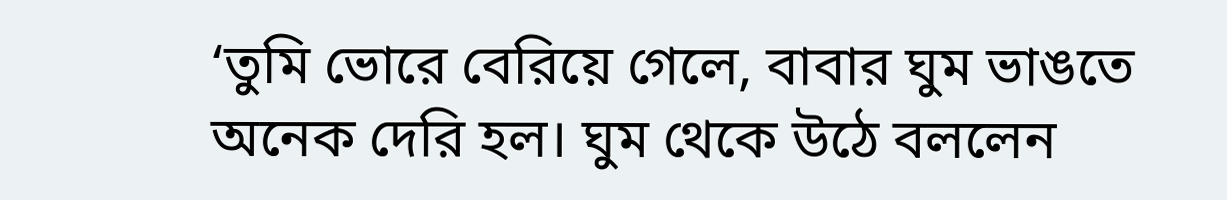‘তুমি ভোরে বেরিয়ে গেলে, বাবার ঘুম ভাঙতে অনেক দেরি হল। ঘুম থেকে উঠে বললেন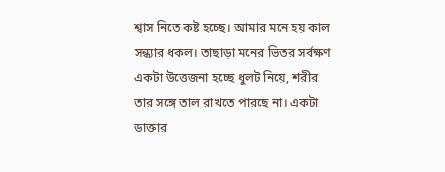শ্বাস নিতে কষ্ট হচ্ছে। আমার মনে হয় কাল সন্ধ্যার ধকল। তাছাড়া মনের ভিতর সর্বক্ষণ একটা উত্তেজনা হচ্ছে ধুলট নিয়ে, শরীর তার সঙ্গে তাল রাখতে পারছে না। একটা ডাক্তার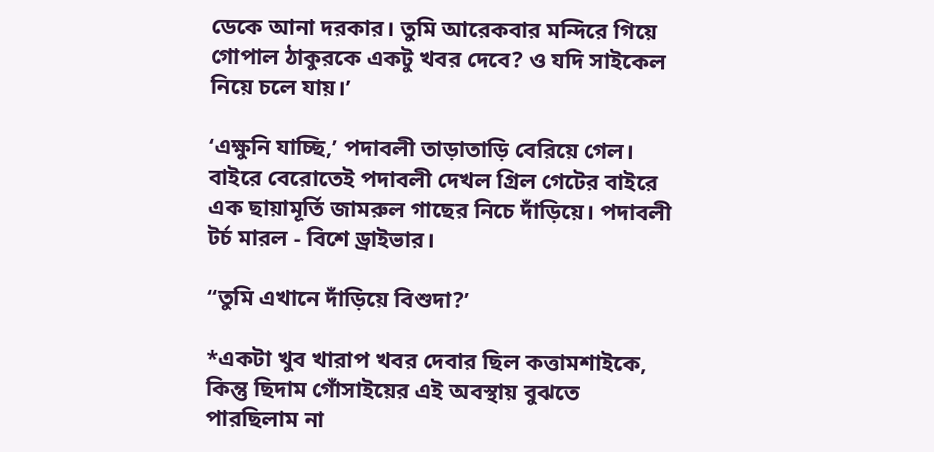ডেকে আনা দরকার। তুমি আরেকবার মন্দিরে গিয়ে গোপাল ঠাকুরকে একটু খবর দেবে? ও যদি সাইকেল নিয়ে চলে যায়।’

‘এক্ষুনি যাচ্ছি,’ পদাবলী তাড়াতাড়ি বেরিয়ে গেল। বাইরে বেরোতেই পদাবলী দেখল গ্রিল গেটের বাইরে এক ছায়ামূর্তি জামরুল গাছের নিচে দাঁড়িয়ে। পদাবলী টর্চ মারল - বিশে ড্রাইভার।

“তুমি এখানে দাঁড়িয়ে বিশুদা?’

*একটা খুব খারাপ খবর দেবার ছিল কত্তামশাইকে, কিন্তু ছিদাম গোঁসাইয়ের এই অবস্থায় বুঝতে পারছিলাম না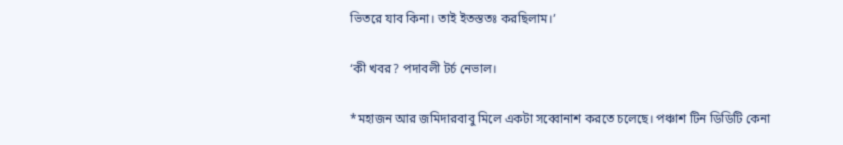ভিতরে যাব কিনা। তাই ইতস্ততঃ করছিলাম।’

‘কী খবর? পদাবলী টর্চ নেভাল।

*মহাজন আর জমিদারবাবু মিলে একটা সব্বোনাশ করতে চলেছে। পঞ্চাশ টিন ডিডিটি কেনা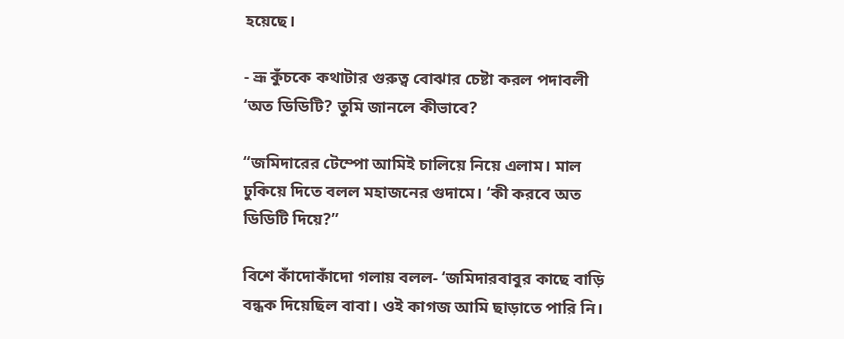হয়েছে।

- ভ্রূ কুঁচকে কথাটার গুরুত্ব বোঝার চেষ্টা করল পদাবলী ‘অত ডিডিটি? তুমি জানলে কীভাবে?

“জমিদারের টেম্পো আমিই চালিয়ে নিয়ে এলাম। মাল ঢুকিয়ে দিতে বলল মহাজনের গুদামে। ‘কী করবে অত ডিডিটি দিয়ে?”

বিশে কাঁদোকাঁদো গলায় বলল- ‘জমিদারবাবুর কাছে বাড়ি বন্ধক দিয়েছিল বাবা। ওই কাগজ আমি ছাড়াতে পারি নি।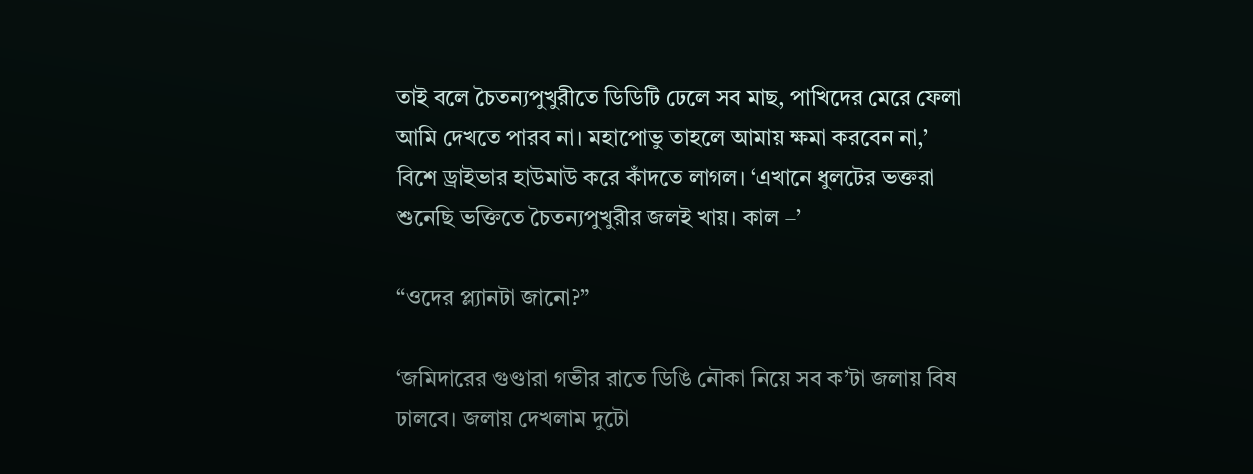তাই বলে চৈতন্যপুখুরীতে ডিডিটি ঢেলে সব মাছ, পাখিদের মেরে ফেলা আমি দেখতে পারব না। মহাপোভু তাহলে আমায় ক্ষমা করবেন না,’ বিশে ড্রাইভার হাউমাউ করে কাঁদতে লাগল। ‘এখানে ধুলটের ভক্তরা শুনেছি ভক্তিতে চৈতন্যপুখুরীর জলই খায়। কাল –’

“ওদের প্ল্যানটা জানো?”

‘জমিদারের গুণ্ডারা গভীর রাতে ডিঙি নৌকা নিয়ে সব ক’টা জলায় বিষ ঢালবে। জলায় দেখলাম দুটো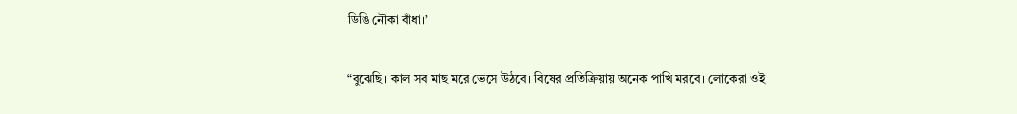ডিঙি নৌকা বাঁধা।’

“বুঝেছি। কাল সব মাছ মরে ভেসে উঠবে। বিষের প্রতিক্রিয়ায় অনেক পাখি মরবে। লোকেরা ওই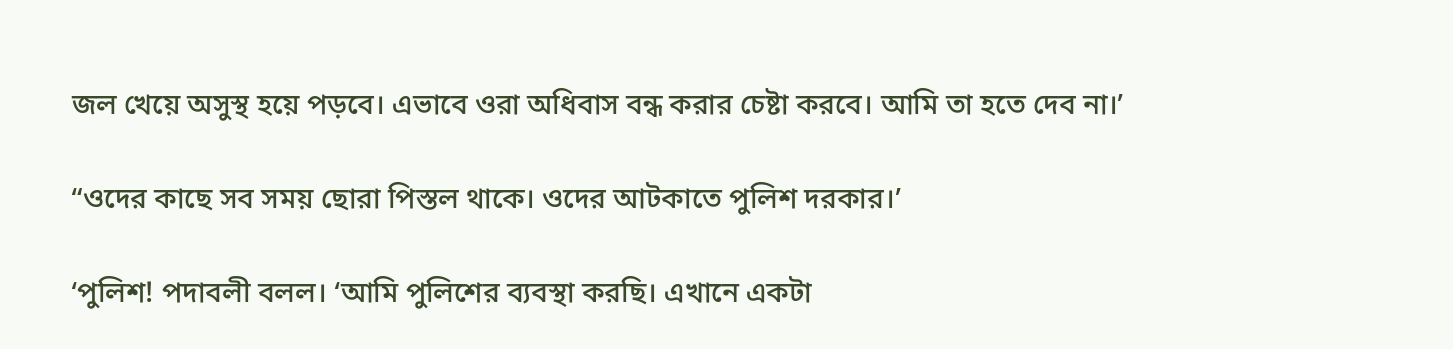জল খেয়ে অসুস্থ হয়ে পড়বে। এভাবে ওরা অধিবাস বন্ধ করার চেষ্টা করবে। আমি তা হতে দেব না।’

“ওদের কাছে সব সময় ছোরা পিস্তল থাকে। ওদের আটকাতে পুলিশ দরকার।’

‘পুলিশ! পদাবলী বলল। ‘আমি পুলিশের ব্যবস্থা করছি। এখানে একটা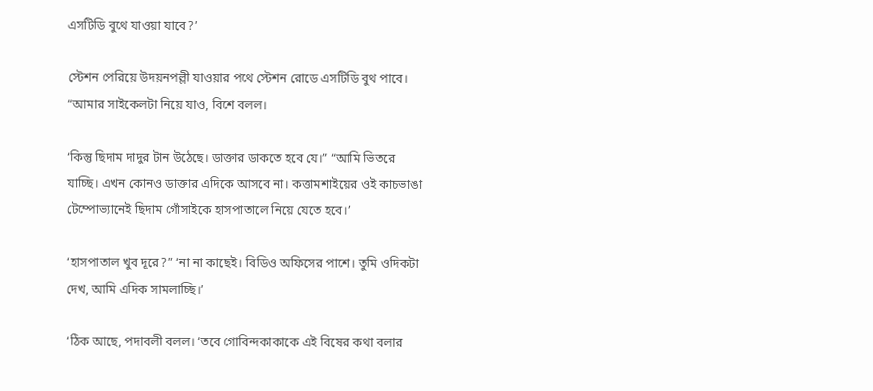এসটিডি বুথে যাওয়া যাবে?’

স্টেশন পেরিয়ে উদয়নপল্লী যাওয়ার পথে স্টেশন রোডে এসটিডি বুথ পাবে। “আমার সাইকেলটা নিয়ে যাও, বিশে বলল।

‘কিন্তু ছিদাম দাদুর টান উঠেছে। ডাক্তার ডাকতে হবে যে।” “আমি ভিতরে যাচ্ছি। এখন কোনও ডাক্তার এদিকে আসবে না। কত্তামশাইয়ের ওই কাচভাঙা টেম্পোভ্যানেই ছিদাম গোঁসাইকে হাসপাতালে নিয়ে যেতে হবে।’

‘হাসপাতাল খুব দূরে?” ‘না না কাছেই। বিডিও অফিসের পাশে। তুমি ওদিকটা দেখ, আমি এদিক সামলাচ্ছি।’

‘ঠিক আছে, পদাবলী বলল। ‘তবে গোবিন্দকাকাকে এই বিষের কথা বলার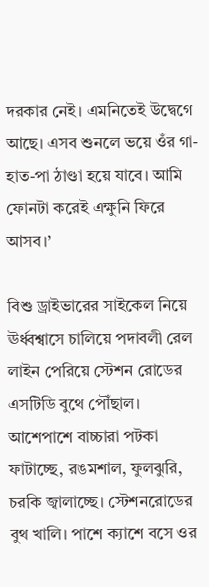দরকার নেই। এমনিতেই উদ্বেগে আছে। এসব শুনলে ভয়ে ওঁর গা-হাত-পা ঠাণ্ডা হয়ে যাবে। আমি ফোনটা করেই এক্ষুনি ফিরে আসব।’

বিশু ড্রাইভারের সাইকেল নিয়ে ঊর্ধ্বশ্বাসে চালিয়ে পদাবলী রেল লাইন পেরিয়ে স্টেশন রোডের এসটিডি বুথে পৌঁছাল। আশেপাশে বাচ্চারা পটকা ফাটাচ্ছে, রঙমশাল, ফুলঝুরি, চরকি জ্বালাচ্ছে। স্টেশনরোডের বুথ খালি। পাশে ক্যাশে বসে ওর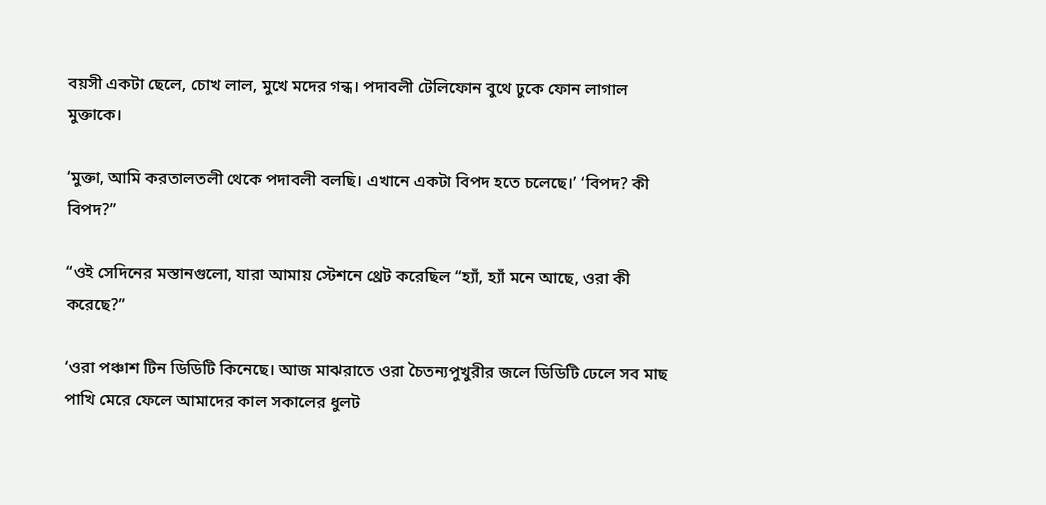বয়সী একটা ছেলে, চোখ লাল, মুখে মদের গন্ধ। পদাবলী টেলিফোন বুথে ঢুকে ফোন লাগাল মুক্তাকে।

‘মুক্তা, আমি করতালতলী থেকে পদাবলী বলছি। এখানে একটা বিপদ হতে চলেছে।’ ‘বিপদ? কী বিপদ?”

“ওই সেদিনের মস্তানগুলো, যারা আমায় স্টেশনে থ্রেট করেছিল “হ্যাঁ, হ্যাঁ মনে আছে, ওরা কী করেছে?”

‘ওরা পঞ্চাশ টিন ডিডিটি কিনেছে। আজ মাঝরাতে ওরা চৈতন্যপুখুরীর জলে ডিডিটি ঢেলে সব মাছ পাখি মেরে ফেলে আমাদের কাল সকালের ধুলট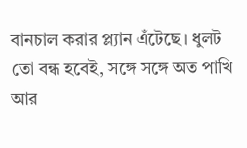বানচাল করার প্ল্যান এঁটেছে। ধুলট তো বন্ধ হবেই, সঙ্গে সঙ্গে অত পাখি আর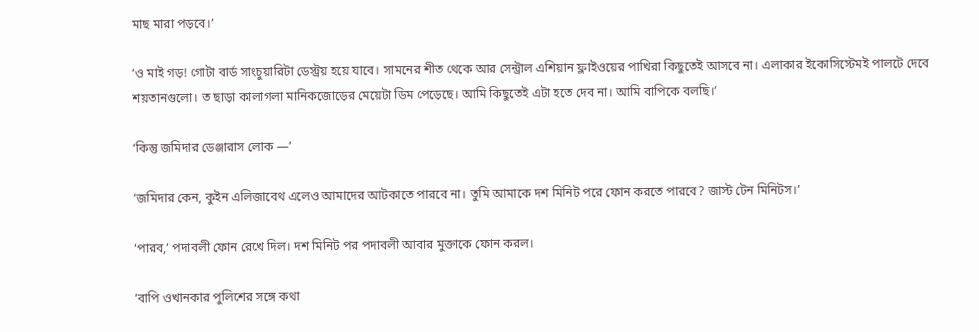মাছ মারা পড়বে।’

‘ও মাই গড়! গোটা বার্ড সাংচুয়ারিটা ডেস্ট্রয় হয়ে যাবে। সামনের শীত থেকে আর সেন্ট্রাল এশিয়ান ফ্লাইওয়ের পাখিরা কিছুতেই আসবে না। এলাকার ইকোসিস্টেমই পালটে দেবে শয়তানগুলো। ত ছাড়া কালাগলা মানিকজোড়ের মেয়েটা ডিম পেড়েছে। আমি কিছুতেই এটা হতে দেব না। আমি বাপিকে বলছি।’

‘কিন্তু জমিদার ডেঞ্জারাস লোক —’

‘জমিদার কেন, কুইন এলিজাবেথ এলেও আমাদের আটকাতে পারবে না। তুমি আমাকে দশ মিনিট পরে ফোন করতে পারবে? জাস্ট টেন মিনিটস।’

‘পারব,’ পদাবলী ফোন রেখে দিল। দশ মিনিট পর পদাবলী আবার মুক্তাকে ফোন করল।

‘বাপি ওখানকার পুলিশের সঙ্গে কথা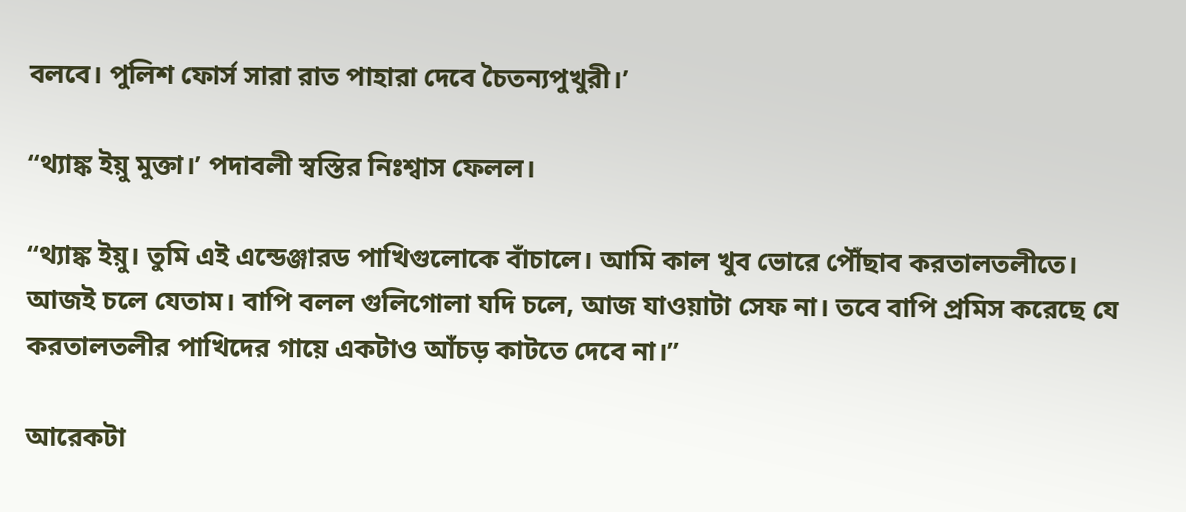বলবে। পুলিশ ফোর্স সারা রাত পাহারা দেবে চৈতন্যপুখুরী।’

“থ্যাঙ্ক ইয়ু মুক্তা।’ পদাবলী স্বস্তির নিঃশ্বাস ফেলল।

“থ্যাঙ্ক ইয়ু। তুমি এই এন্ডেঞ্জারড পাখিগুলোকে বাঁচালে। আমি কাল খুব ভোরে পৌঁছাব করতালতলীতে। আজই চলে যেতাম। বাপি বলল গুলিগোলা যদি চলে, আজ যাওয়াটা সেফ না। তবে বাপি প্রমিস করেছে যে করতালতলীর পাখিদের গায়ে একটাও আঁচড় কাটতে দেবে না।”

আরেকটা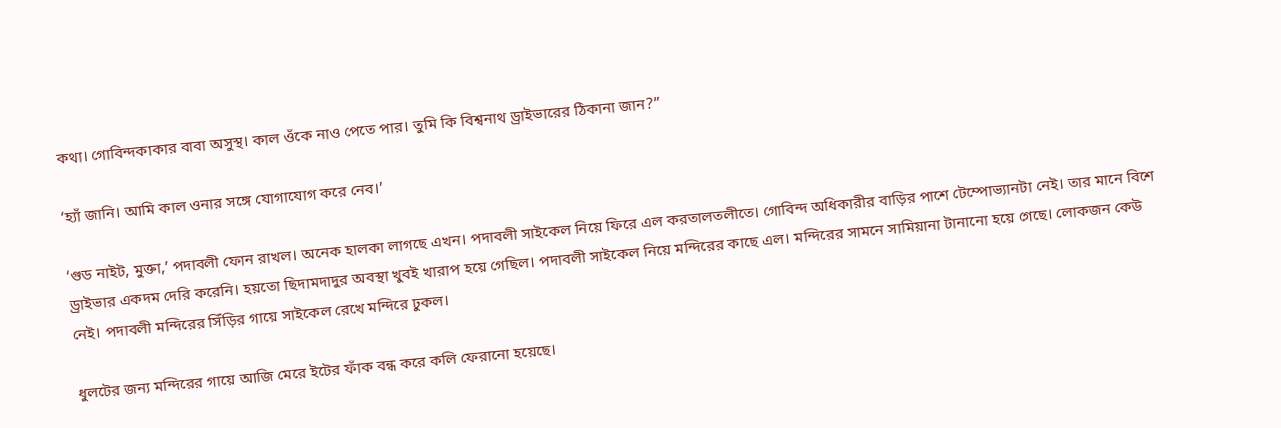কথা। গোবিন্দকাকার বাবা অসুস্থ। কাল ওঁকে নাও পেতে পার। তুমি কি বিশ্বনাথ ড্রাইভারের ঠিকানা জান?”

‘হ্যাঁ জানি। আমি কাল ওনার সঙ্গে যোগাযোগ করে নেব।’

‘গুড নাইট, মুক্তা,’ পদাবলী ফোন রাখল। অনেক হালকা লাগছে এখন। পদাবলী সাইকেল নিয়ে ফিরে এল করতালতলীতে। গোবিন্দ অধিকারীর বাড়ির পাশে টেম্পোভ্যানটা নেই। তার মানে বিশে ড্রাইভার একদম দেরি করেনি। হয়তো ছিদামদাদুর অবস্থা খুবই খারাপ হয়ে গেছিল। পদাবলী সাইকেল নিয়ে মন্দিরের কাছে এল। মন্দিরের সামনে সামিয়ানা টানানো হয়ে গেছে। লোকজন কেউ নেই। পদাবলী মন্দিরের সিঁড়ির গায়ে সাইকেল রেখে মন্দিরে ঢুকল।

ধুলটের জন্য মন্দিরের গায়ে আজি মেরে ইটের ফাঁক বন্ধ করে কলি ফেরানো হয়েছে।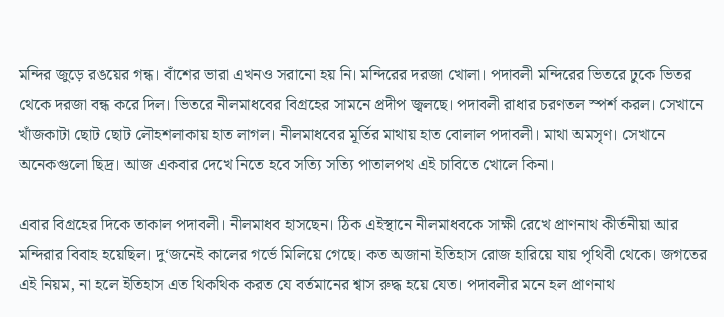মন্দির জুড়ে রঙয়ের গন্ধ। বাঁশের ভারা এখনও সরানো হয় নি। মন্দিরের দরজা খোলা। পদাবলী মন্দিরের ভিতরে ঢুকে ভিতর থেকে দরজা বন্ধ করে দিল। ভিতরে নীলমাধবের বিগ্রহের সামনে প্রদীপ জ্বলছে। পদাবলী রাধার চরণতল স্পর্শ করল। সেখানে খাঁজকাটা ছোট ছোট লৌহশলাকায় হাত লাগল। নীলমাধবের মূর্তির মাথায় হাত বোলাল পদাবলী। মাথা অমসৃণ। সেখানে অনেকগুলো ছিদ্র। আজ একবার দেখে নিতে হবে সত্যি সত্যি পাতালপথ এই চাবিতে খোলে কিনা।

এবার বিগ্রহের দিকে তাকাল পদাবলী। নীলমাধব হাসছেন। ঠিক এইস্থানে নীলমাধবকে সাক্ষী রেখে প্রাণনাথ কীর্তনীয়া আর মন্দিরার বিবাহ হয়েছিল। দু‘জনেই কালের গর্ভে মিলিয়ে গেছে। কত অজানা ইতিহাস রোজ হারিয়ে যায় পৃথিবী থেকে। জগতের এই নিয়ম, না হলে ইতিহাস এত থিকথিক করত যে বর্তমানের শ্বাস রুদ্ধ হয়ে যেত। পদাবলীর মনে হল প্রাণনাথ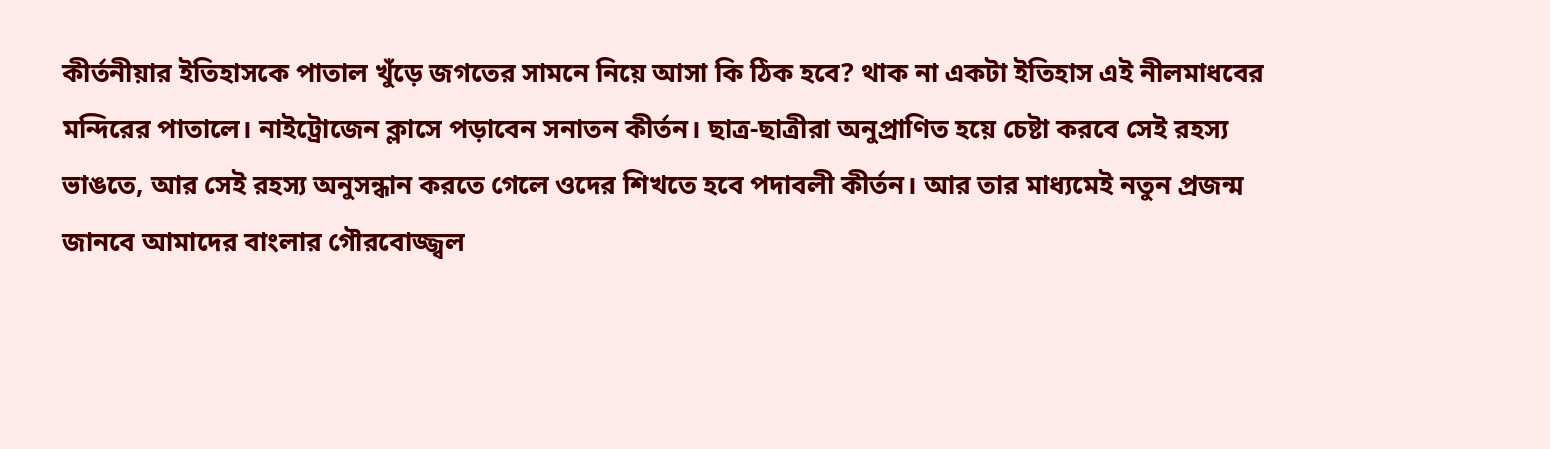কীর্তনীয়ার ইতিহাসকে পাতাল খুঁড়ে জগতের সামনে নিয়ে আসা কি ঠিক হবে? থাক না একটা ইতিহাস এই নীলমাধবের মন্দিরের পাতালে। নাইট্রোজেন ক্লাসে পড়াবেন সনাতন কীর্তন। ছাত্র-ছাত্রীরা অনুপ্রাণিত হয়ে চেষ্টা করবে সেই রহস্য ভাঙতে, আর সেই রহস্য অনুসন্ধান করতে গেলে ওদের শিখতে হবে পদাবলী কীর্তন। আর তার মাধ্যমেই নতুন প্রজন্ম জানবে আমাদের বাংলার গৌরবোজ্জ্বল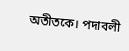অতীতকে। পদাবলী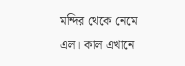মন্দির থেকে নেমে এল। কাল এখানে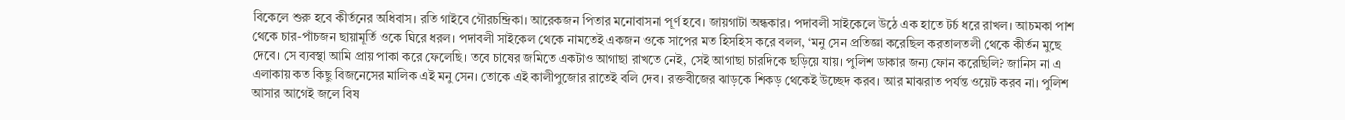বিকেলে শুরু হবে কীর্তনের অধিবাস। রতি গাইবে গৌরচন্দ্রিকা। আরেকজন পিতার মনোবাসনা পূর্ণ হবে। জায়গাটা অন্ধকার। পদাবলী সাইকেলে উঠে এক হাতে টর্চ ধরে রাখল। আচমকা পাশ থেকে চার-পাঁচজন ছায়ামূর্তি ওকে ঘিরে ধরল। পদাবলী সাইকেল থেকে নামতেই একজন ওকে সাপের মত হিসহিস করে বলল, ‘মনু সেন প্রতিজ্ঞা করেছিল করতালতলী থেকে কীর্তন মুছে দেবে। সে ব্যবস্থা আমি প্রায় পাকা করে ফেলেছি। তবে চাষের জমিতে একটাও আগাছা রাখতে নেই, সেই আগাছা চারদিকে ছড়িয়ে যায়। পুলিশ ডাকার জন্য ফোন করেছিলি? জানিস না এ এলাকায় কত কিছু বিজনেসের মালিক এই মনু সেন। তোকে এই কালীপুজোর রাতেই বলি দেব। রক্তবীজের ঝাড়কে শিকড় থেকেই উচ্ছেদ করব। আর মাঝরাত পর্যন্ত ওয়েট করব না। পুলিশ আসার আগেই জলে বিষ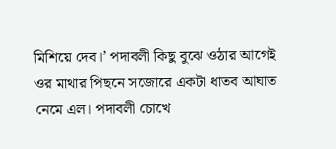মিশিয়ে দেব।’ পদাবলী কিছু বুঝে ওঠার আগেই ওর মাথার পিছনে সজোরে একটা ধাতব আঘাত নেমে এল। পদাবলী চোখে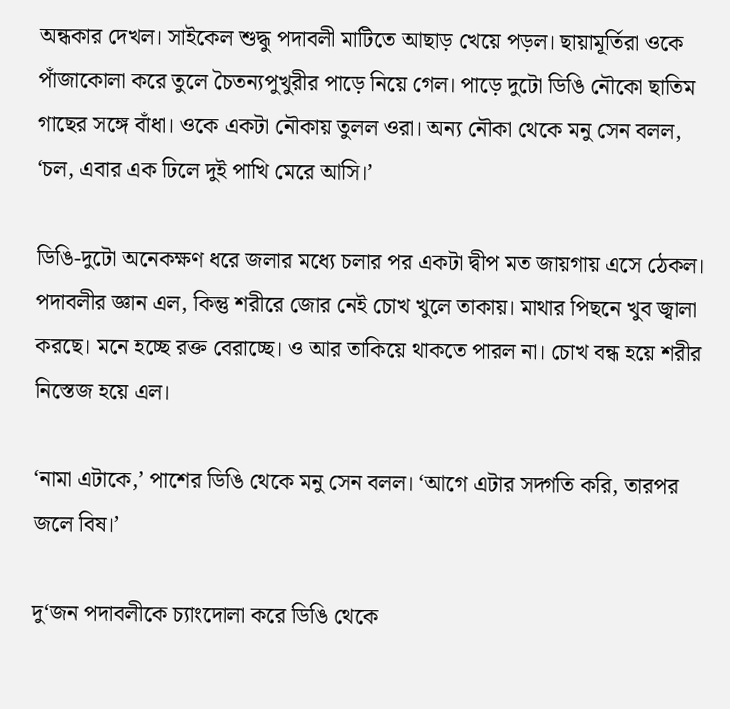অন্ধকার দেখল। সাইকেল শুদ্ধু পদাবলী মাটিতে আছাড় খেয়ে পড়ল। ছায়ামূর্তিরা ওকে পাঁজাকোলা করে তুলে চৈতন্যপুখুরীর পাড়ে নিয়ে গেল। পাড়ে দুটো ডিঙি নৌকো ছাতিম গাছের সঙ্গে বাঁধা। ওকে একটা নৌকায় তুলল ওরা। অন্য নৌকা থেকে মনু সেন বলল, ‘চল, এবার এক ঢিলে দুই পাখি মেরে আসি।’

ডিঙি-দুটো অনেকক্ষণ ধরে জলার মধ্যে চলার পর একটা দ্বীপ মত জায়গায় এসে ঠেকল। পদাবলীর জ্ঞান এল, কিন্তু শরীরে জোর নেই চোখ খুলে তাকায়। মাথার পিছনে খুব জ্বালা করছে। মনে হচ্ছে রক্ত বেরাচ্ছে। ও আর তাকিয়ে থাকতে পারল না। চোখ বন্ধ হয়ে শরীর নিস্তেজ হয়ে এল।

‘নামা এটাকে,’ পাশের ডিঙি থেকে মনু সেন বলল। ‘আগে এটার সদ্গতি করি, তারপর জলে বিষ।’

দু‘জন পদাবলীকে চ্যাংদোলা করে ডিঙি থেকে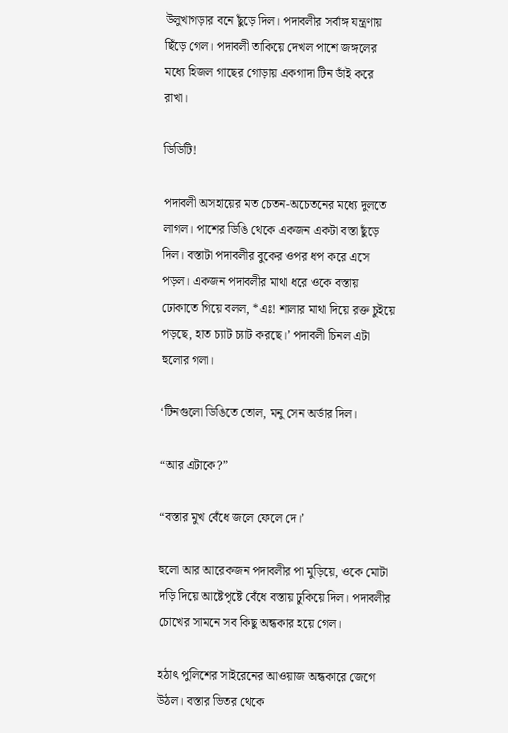উলুখাগড়ার বনে ছুঁড়ে দিল। পদাবলীর সর্বাঙ্গ যন্ত্রণায় ছিঁড়ে গেল। পদাবলী তাকিয়ে দেখল পাশে জঙ্গলের মধ্যে হিজল গাছের গোড়ায় একগাদা টিন ডাঁই করে রাখা।

ডিডিটি!

পদাবলী অসহায়ের মত চেতন-অচেতনের মধ্যে দুলতে লাগল। পাশের ডিঙি থেকে একজন একটা বস্তা ছুঁড়ে দিল। বস্তাটা পদাবলীর বুকের ওপর ধপ করে এসে পড়ল। একজন পদাবলীর মাথা ধরে ওকে বস্তায় ঢোকাতে গিয়ে বলল, *এঃ! শালার মাথা দিয়ে রক্ত চুইয়ে পড়ছে, হাত চ্যাট চ্যাট করছে।’ পদাবলী চিনল এটা হুলোর গলা।

‘টিনগুলো ডিঙিতে তোল, মনু সেন অর্ডার দিল।

“আর এটাকে?”

“বস্তার মুখ বেঁধে জলে ফেলে দে।’

হুলো আর আরেকজন পদাবলীর পা মুড়িয়ে, ওকে মোটা দড়ি দিয়ে আষ্টেপৃষ্টে বেঁধে বস্তায় ঢুকিয়ে দিল। পদাবলীর চোখের সামনে সব কিছু অন্ধকার হয়ে গেল।

হঠাৎ পুলিশের সাইরেনের আওয়াজ অন্ধকারে জেগে উঠল। বস্তার ভিতর থেকে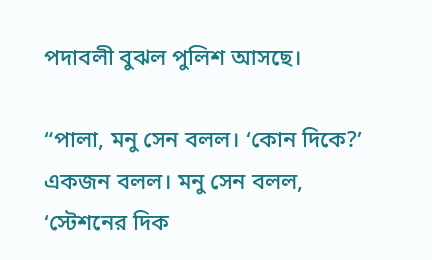পদাবলী বুঝল পুলিশ আসছে।

“পালা, মনু সেন বলল। ‘কোন দিকে?’ একজন বলল। মনু সেন বলল, ‘স্টেশনের দিক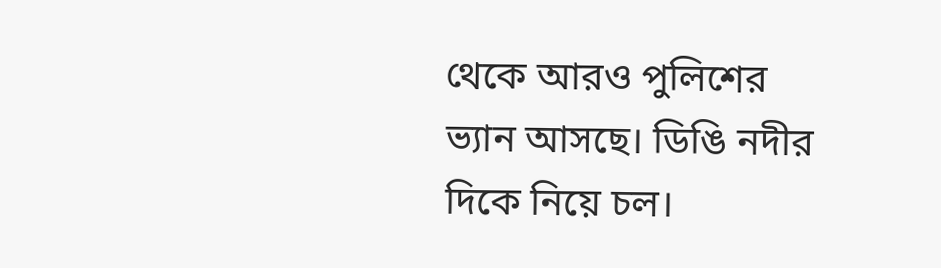থেকে আরও পুলিশের ভ্যান আসছে। ডিঙি নদীর দিকে নিয়ে চল।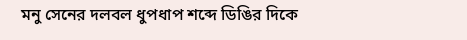মনু সেনের দলবল ধুপধাপ শব্দে ডিঙির দিকে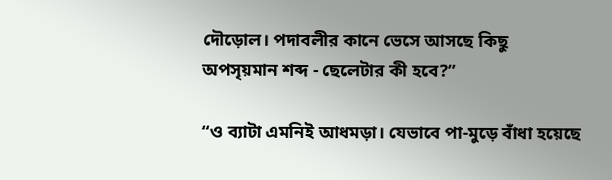দৌড়োল। পদাবলীর কানে ভেসে আসছে কিছু অপসৃয়মান শব্দ - ছেলেটার কী হবে?”

“ও ব্যাটা এমনিই আধমড়া। যেভাবে পা-মুড়ে বাঁধা হয়েছে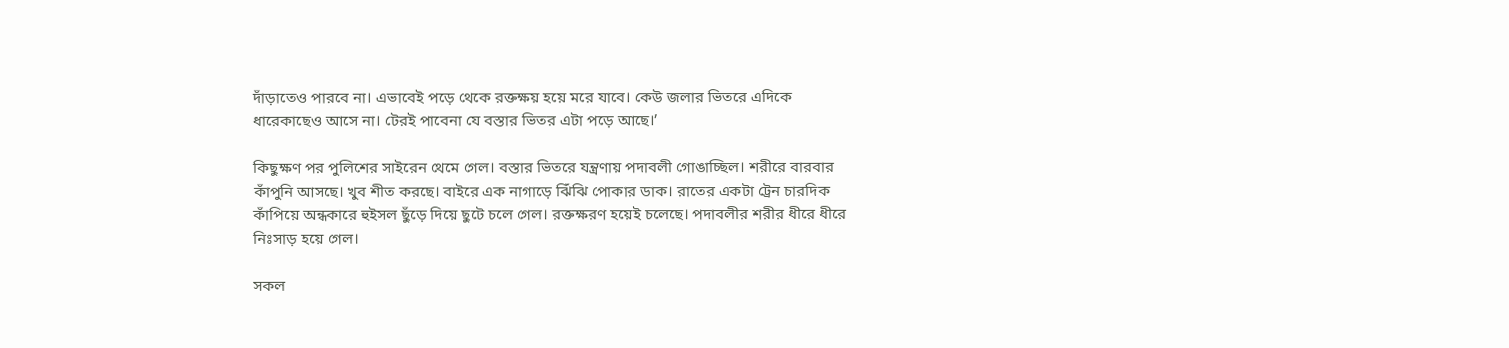দাঁড়াতেও পারবে না। এভাবেই পড়ে থেকে রক্তক্ষয় হয়ে মরে যাবে। কেউ জলার ভিতরে এদিকে ধারেকাছেও আসে না। টেরই পাবেনা যে বস্তার ভিতর এটা পড়ে আছে।’

কিছুক্ষণ পর পুলিশের সাইরেন থেমে গেল। বস্তার ভিতরে যন্ত্রণায় পদাবলী গোঙাচ্ছিল। শরীরে বারবার কাঁপুনি আসছে। খুব শীত করছে। বাইরে এক নাগাড়ে ঝিঁঝি পোকার ডাক। রাতের একটা ট্রেন চারদিক কাঁপিয়ে অন্ধকারে হুইসল ছুঁড়ে দিয়ে ছুটে চলে গেল। রক্তক্ষরণ হয়েই চলেছে। পদাবলীর শরীর ধীরে ধীরে নিঃসাড় হয়ে গেল।

সকল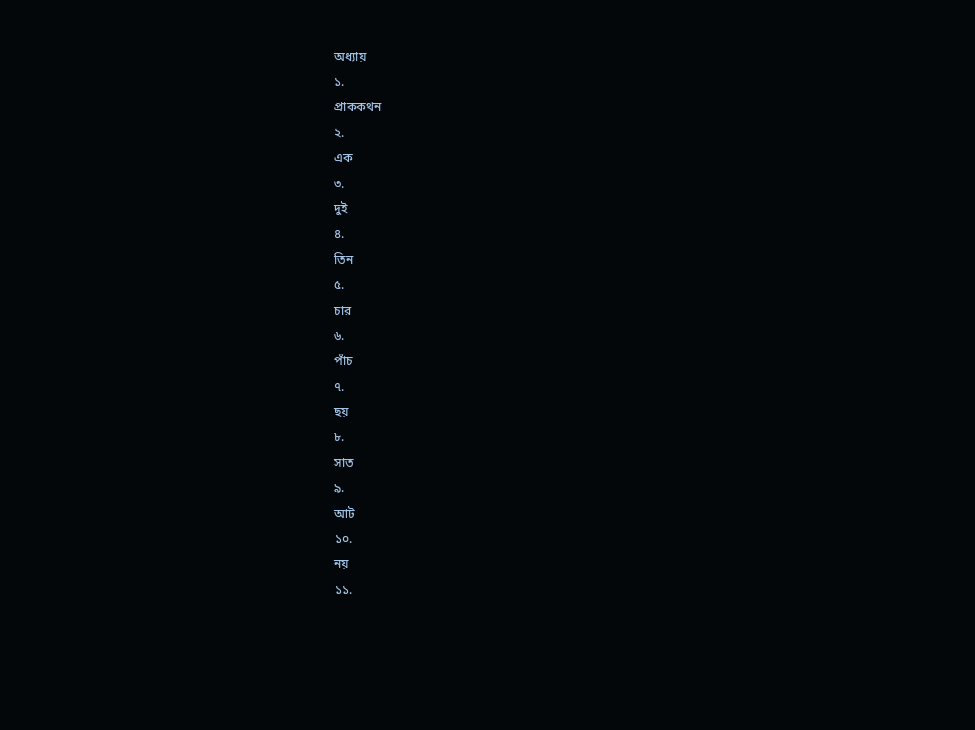অধ্যায়
১.
প্রাককথন
২.
এক
৩.
দুই
৪.
তিন
৫.
চার
৬.
পাঁচ
৭.
ছয়
৮.
সাত
৯.
আট
১০.
নয়
১১.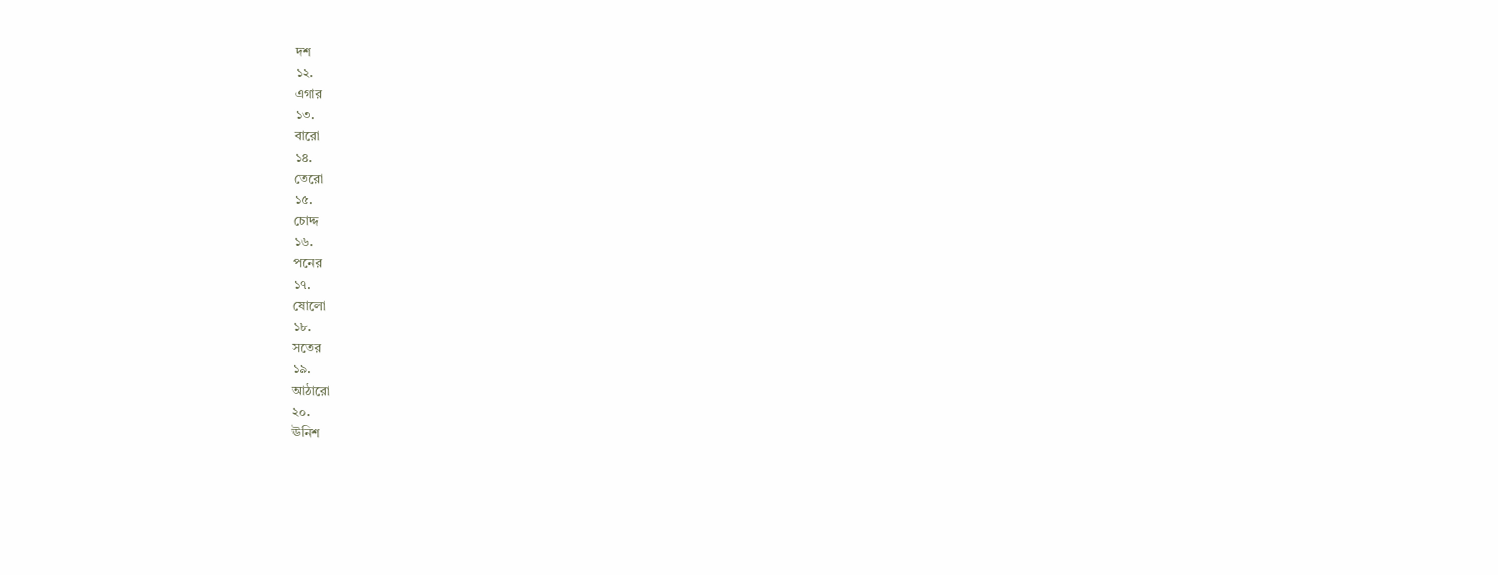দশ
১২.
এগার
১৩.
বারো
১৪.
তেরো
১৫.
চোদ্দ
১৬.
পনের
১৭.
ষোলো
১৮.
সতের
১৯.
আঠারো
২০.
ঊনিশ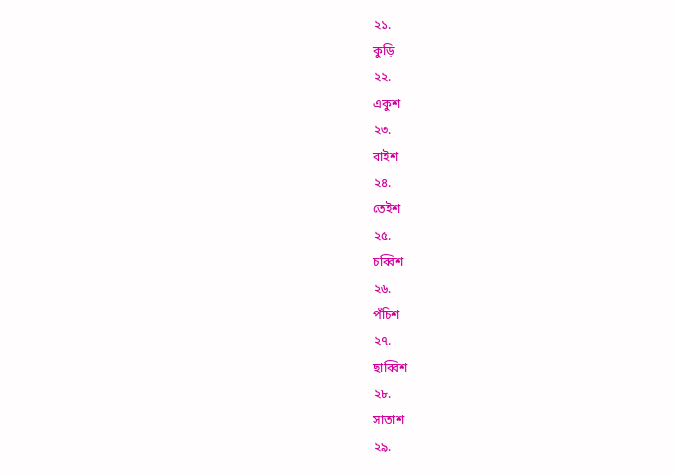২১.
কুড়ি
২২.
একুশ
২৩.
বাইশ
২৪.
তেইশ
২৫.
চব্বিশ
২৬.
পঁচিশ
২৭.
ছাব্বিশ
২৮.
সাতাশ
২৯.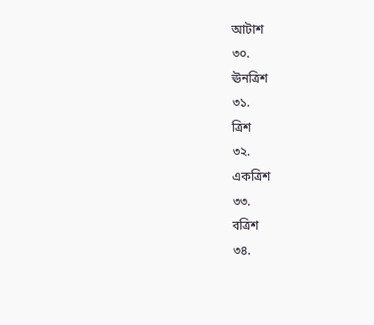আটাশ
৩০.
ঊনত্রিশ
৩১.
ত্ৰিশ
৩২.
একত্রিশ
৩৩.
বত্রিশ
৩৪.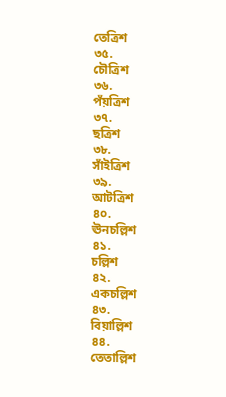তেত্রিশ
৩৫.
চৌত্রিশ
৩৬.
পঁয়ত্রিশ
৩৭.
ছত্রিশ
৩৮.
সাঁইত্রিশ
৩৯.
আটত্রিশ
৪০.
ঊনচল্লিশ
৪১.
চল্লিশ
৪২.
একচল্লিশ
৪৩.
বিয়াল্লিশ
৪৪.
তেতাল্লিশ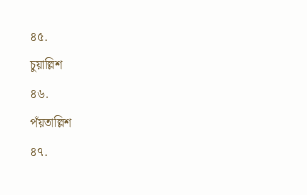৪৫.
চুয়াল্লিশ
৪৬.
পঁয়তাল্লিশ
৪৭.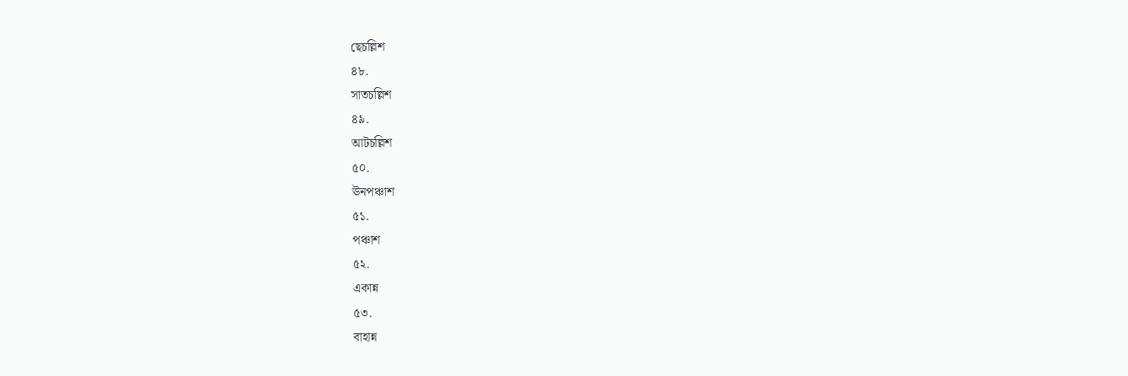ছেচল্লিশ
৪৮.
সাতচল্লিশ
৪৯.
আটচল্লিশ
৫০.
ঊনপঞ্চাশ
৫১.
পঞ্চাশ
৫২.
একান্ন
৫৩.
বাহান্ন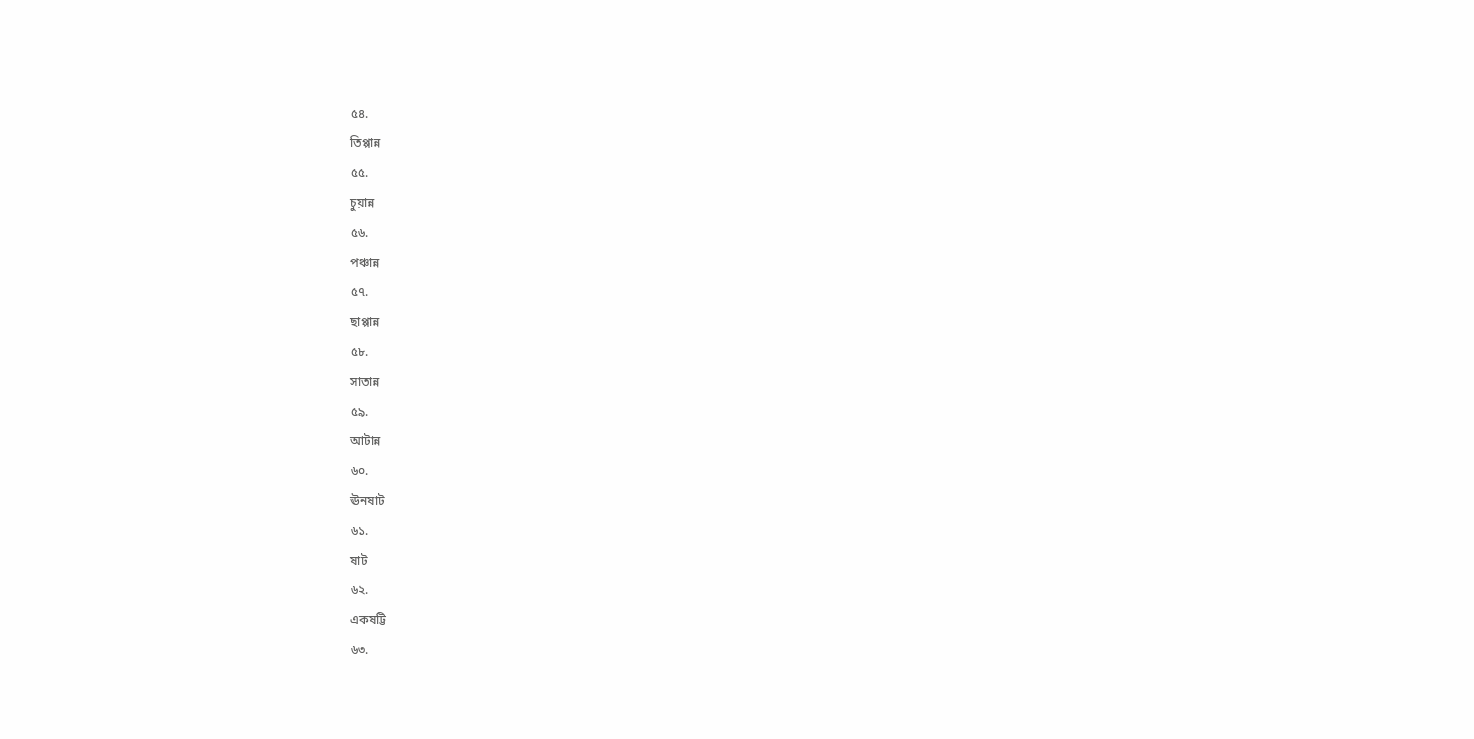৫৪.
তিপ্পান্ন
৫৫.
চুয়ান্ন
৫৬.
পঞ্চান্ন
৫৭.
ছাপ্পান্ন
৫৮.
সাতান্ন
৫৯.
আটান্ন
৬০.
ঊনষাট
৬১.
ষাট
৬২.
একষট্টি
৬৩.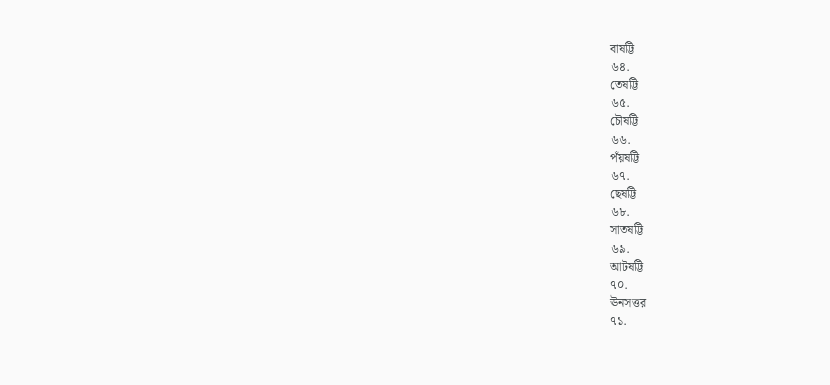বাষট্টি
৬৪.
তেষট্টি
৬৫.
চৌষট্টি
৬৬.
পঁয়ষট্টি
৬৭.
ছেষট্টি
৬৮.
সাতষট্টি
৬৯.
আটষট্টি
৭০.
ঊনসত্তর
৭১.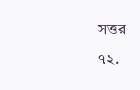সত্তর
৭২.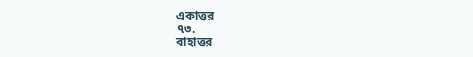একাত্তর
৭৩.
বাহাত্তর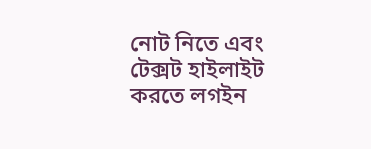নোট নিতে এবং টেক্সট হাইলাইট করতে লগইন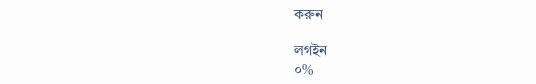করুন

লগইন
০%